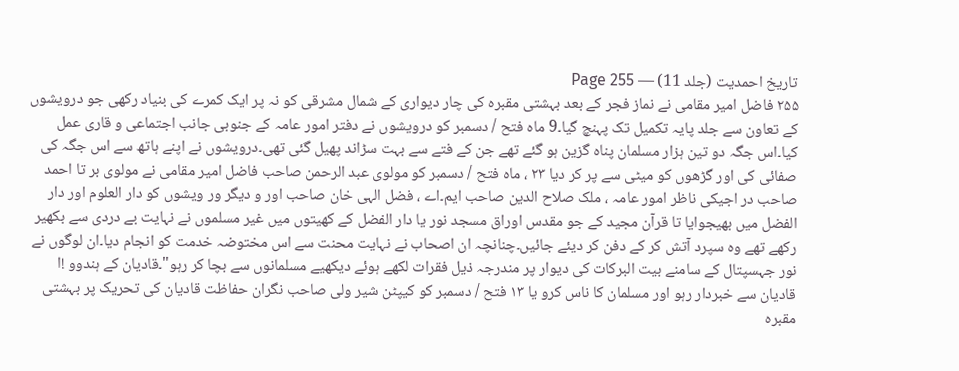تاریخ احمدیت (جلد 11) — Page 255
۲۵۵ فاضل امیر مقامی نے نماز فجر کے بعد بہشتی مقبرہ کی چار دیواری کے شمال مشرقی کو نہ پر ایک کمرے کی بنیاد رکھی جو درویشوں کے تعاون سے جلد پایہ تکمیل تک پہنچ گیا۔9 ماہ فتح / دسمبر کو درویشوں نے دفتر امور عامہ کے جنوبی جانب اجتماعی و قاری عمل کیا۔اس جگہ دو تین ہزار مسلمان پناہ گزین ہو گئے تھے جن کے فتے سے بہت سڑاند پھیل گئی تھی۔درویشوں نے اپنے ہاتھ سے اس جگہ کی صفائی کی اور گڑھوں کو میٹی سے پر کر دیا ۲۳ ، ماہ فتح / دسمبر کو مولوی عبد الرحمن صاحب فاضل امیر مقامی نے مولوی بر تا احمد صاحب در اجیکی ناظر امور عامہ ، ملک صلاح الدین صاحب ایم۔اے ، فضل الہی خان صاحب اور و دیگر ور ویشوں کو دار العلوم اور دار الفضل میں بھیجوایا تا قرآن مجید کے جو مقدس اوراق مسجد نور یا دار الفضل کے کھیتوں میں غیر مسلموں نے نہایت بے دردی سے بکھیر رکھے تھے وہ سپرد آتش کر کے دفن کر دیئے جائیں۔چنانچہ ان اصحاب نے نہایت محنت سے اس مختوضہ خدمت کو انجام دیا۔ان لوگوں نے نور جہسپتال کے سامنے بیت البرکات کی دیوار پر مندرجہ ذیل فقرات لکھے ہوئے دیکھیے مسلمانوں سے بچا کر رہو"۔قادیان کے ہندوو !ا قادیان سے خبردار رہو اور مسلمان کا ناس کرو یا ۱۳ فتح / دسمبر کو کیپٹن شیر ولی صاحب نگران حفاظت قادیان کی تحریک پر بہشتی مقبرہ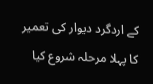کے اردگرد دیوار کی تعمیر کا پہلا مرحلہ شروع کیا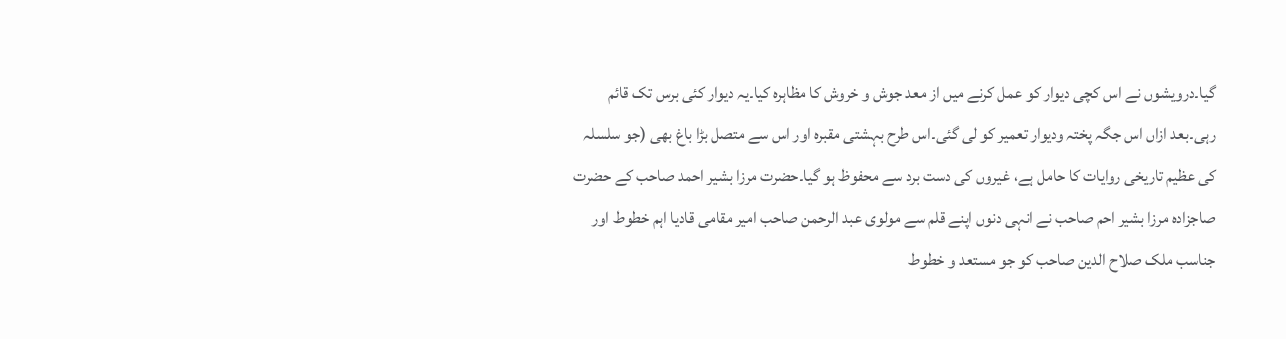گیا۔درویشوں نے اس کچی دیوار کو عمل کرنے میں از معد جوش و خروش کا مظاہرہ کیا۔یہ دیوار کئی برس تک قائم رہی۔بعد ازاں اس جگہ پختہ ودیوار تعمیر کو لی گئی۔اس طرح بہشتی مقبرہ اور اس سے متصل بڑا باغ بھی (جو سلسلہ کی عظیم تاریخی روایات کا حامل ہے، غیروں کی دست برد سے محفوظ ہو گیا۔حضرت مرزا بشیر احمد صاحب کے حضرت صاجزادہ مرزا بشیر احم صاحب نے انہی دنوں اپنے قلم سے مولوی عبد الرحمن صاحب امیر مقامی قادیا اہم خطوط اور جناسب ملک صلاح الدین صاحب کو جو مستعد و خطوط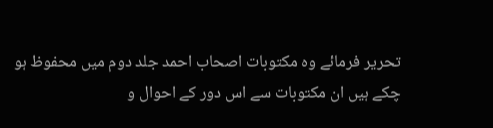تحریر فرمائے وہ مکتوبات اصحاب احمد جلد دوم میں محفوظ ہو چکے ہیں ان مکتوبات سے اس دور کے احوال و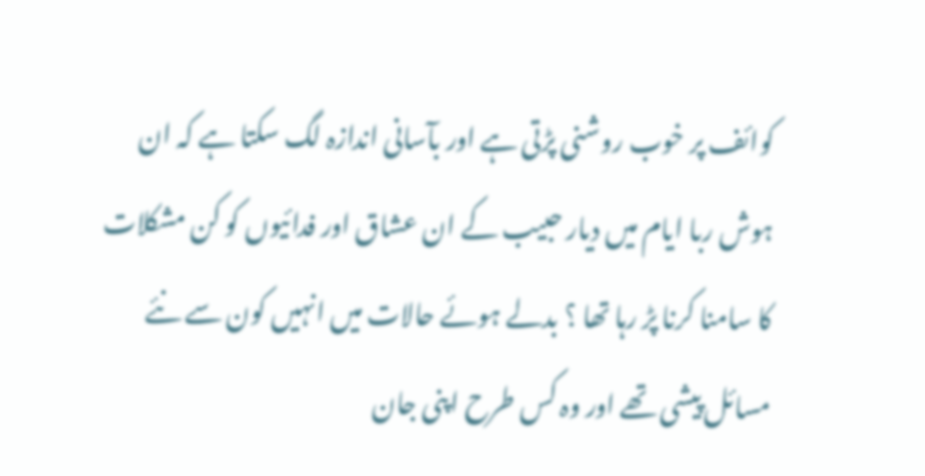کوائف پر خوب روشنی پڑتی ہے اور بآسانی اندازہ لگ سکتا ہے کہ ان ہوش ربا ایام میں دیار حبیب کے ان عشاق اور فدائیوں کو کن مشکلات کا سامنا کرنا پڑ رہا تھا ؟ بدلے ہوئے حالات میں انہیں کون سے نئے مسائل پیشی تھے اور وہ کس طرح اپنی جان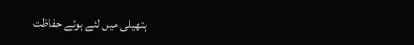ہتھیلی میں لئے ہوئے حفاظت